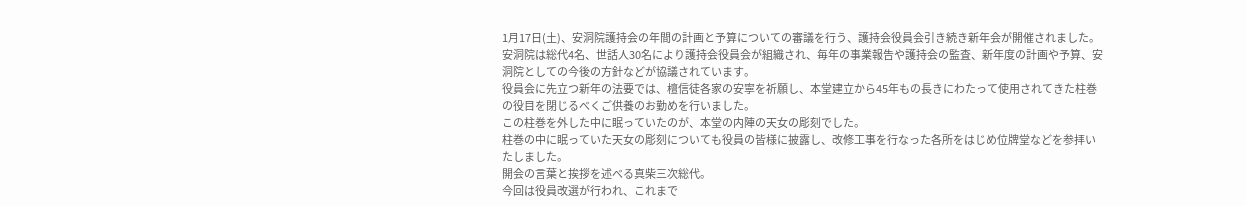1月17日(土)、安洞院護持会の年間の計画と予算についての審議を行う、護持会役員会引き続き新年会が開催されました。
安洞院は総代4名、世話人30名により護持会役員会が組織され、毎年の事業報告や護持会の監査、新年度の計画や予算、安洞院としての今後の方針などが協議されています。
役員会に先立つ新年の法要では、檀信徒各家の安寧を祈願し、本堂建立から45年もの長きにわたって使用されてきた柱巻の役目を閉じるべくご供養のお勤めを行いました。
この柱巻を外した中に眠っていたのが、本堂の内陣の天女の彫刻でした。
柱巻の中に眠っていた天女の彫刻についても役員の皆様に披露し、改修工事を行なった各所をはじめ位牌堂などを参拝いたしました。
開会の言葉と挨拶を述べる真柴三次総代。
今回は役員改選が行われ、これまで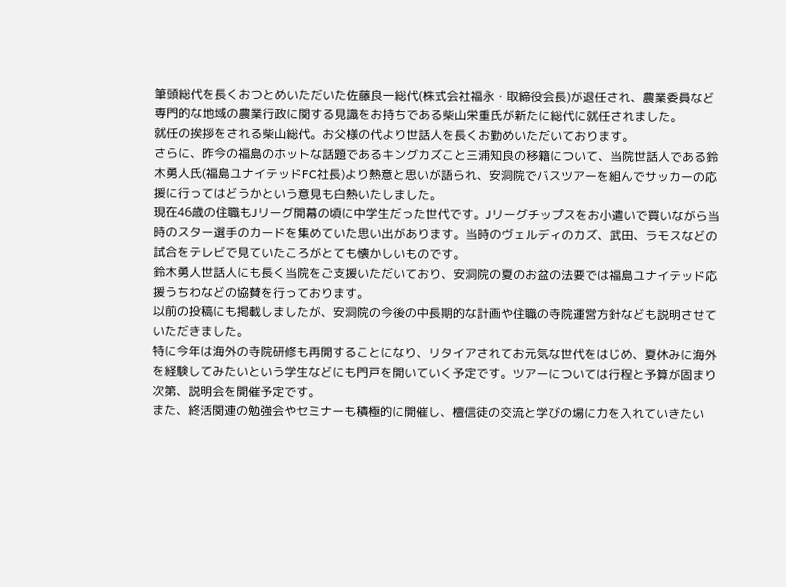筆頭総代を長くおつとめいただいた佐藤良一総代(株式会社福永・取締役会長)が退任され、農業委員など専門的な地域の農業行政に関する見識をお持ちである柴山栄重氏が新たに総代に就任されました。
就任の挨拶をされる柴山総代。お父様の代より世話人を長くお勤めいただいております。
さらに、昨今の福島のホットな話題であるキングカズこと三浦知良の移籍について、当院世話人である鈴木勇人氏(福島ユナイテッドFC社長)より熱意と思いが語られ、安洞院でバスツアーを組んでサッカーの応援に行ってはどうかという意見も白熱いたしました。
現在46歳の住職もJリーグ開幕の頃に中学生だった世代です。Jリーグチップスをお小遣いで買いながら当時のスター選手のカードを集めていた思い出があります。当時のヴェルディのカズ、武田、ラモスなどの試合をテレビで見ていたころがとても懐かしいものです。
鈴木勇人世話人にも長く当院をご支援いただいており、安洞院の夏のお盆の法要では福島ユナイテッド応援うちわなどの協賛を行っております。
以前の投稿にも掲載しましたが、安洞院の今後の中長期的な計画や住職の寺院運営方針なども説明させていただきました。
特に今年は海外の寺院研修も再開することになり、リタイアされてお元気な世代をはじめ、夏休みに海外を経験してみたいという学生などにも門戸を開いていく予定です。ツアーについては行程と予算が固まり次第、説明会を開催予定です。
また、終活関連の勉強会やセミナーも積極的に開催し、檀信徒の交流と学びの場に力を入れていきたい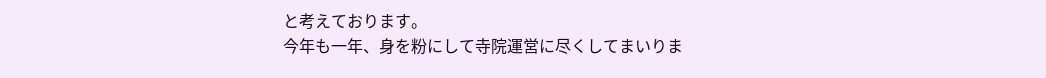と考えております。
今年も一年、身を粉にして寺院運営に尽くしてまいりま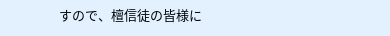すので、檀信徒の皆様に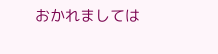おかれましては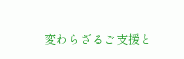変わらざるご支援と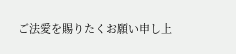ご法愛を賜りたくお願い申し上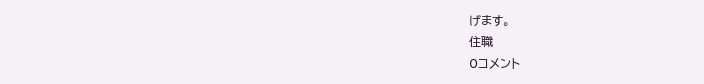げます。
住職
0コメント